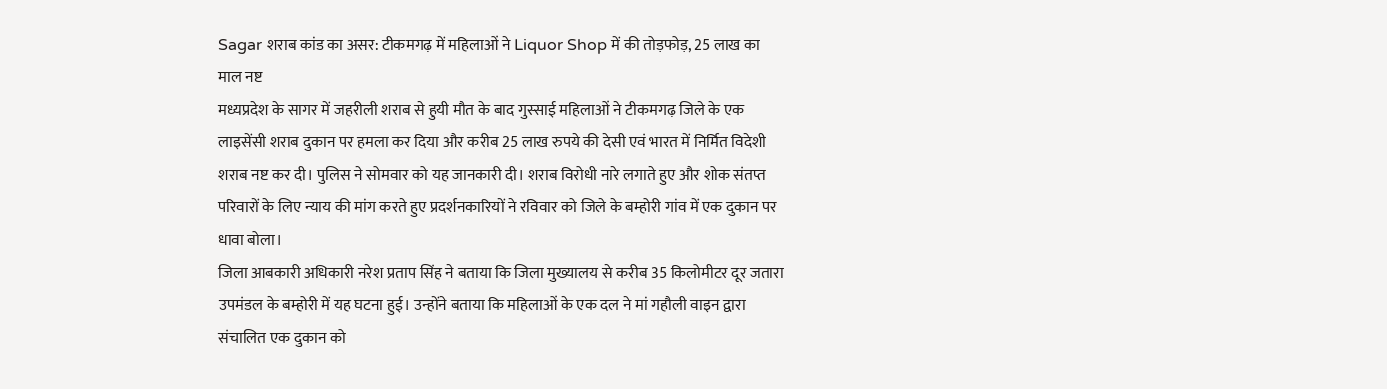Sagar शराब कांड का असर: टीकमगढ़ में महिलाओं ने Liquor Shop में की तोड़फोड़, 25 लाख का माल नष्ट
मध्यप्रदेश के सागर में जहरीली शराब से हुयी मौत के बाद गुस्साई महिलाओं ने टीकमगढ़ जिले के एक लाइसेंसी शराब दुकान पर हमला कर दिया और करीब 25 लाख रुपये की देसी एवं भारत में निर्मित विदेशी शराब नष्ट कर दी। पुलिस ने सोमवार को यह जानकारी दी। शराब विरोधी नारे लगाते हुए और शोक संतप्त परिवारों के लिए न्याय की मांग करते हुए प्रदर्शनकारियों ने रविवार को जिले के बम्होरी गांव में एक दुकान पर धावा बोला।
जिला आबकारी अधिकारी नरेश प्रताप सिंह ने बताया कि जिला मुख्यालय से करीब 35 किलोमीटर दूर जतारा उपमंडल के बम्होरी में यह घटना हुई। उन्होंने बताया कि महिलाओं के एक दल ने मां गहौली वाइन द्वारा संचालित एक दुकान को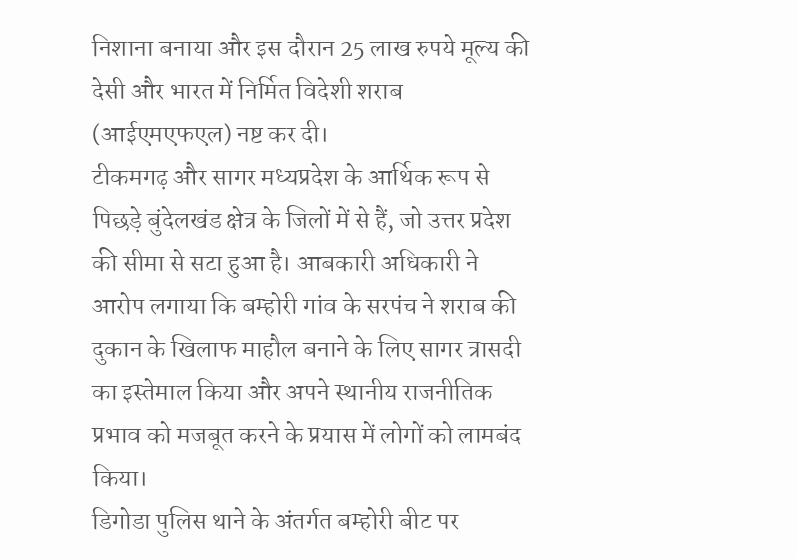निशाना बनाया और इस दौरान 25 लाख रुपये मूल्य की देसी और भारत में निर्मित विदेशी शराब (आईएमएफएल) नष्ट कर दी।
टीकमगढ़ और सागर मध्यप्रदेश के आर्थिक रूप से पिछड़े बुंदेलखंड क्षेत्र के जिलों में से हैं, जो उत्तर प्रदेश की सीमा से सटा हुआ है। आबकारी अधिकारी ने आरोप लगाया कि बम्होरी गांव के सरपंच ने शराब की दुकान के खिलाफ माहौल बनाने के लिए सागर त्रासदी का इस्तेमाल किया और अपने स्थानीय राजनीतिक प्रभाव को मजबूत करने के प्रयास में लोगों को लामबंद किया।
डिगोडा पुलिस थाने के अंतर्गत बम्होरी बीट पर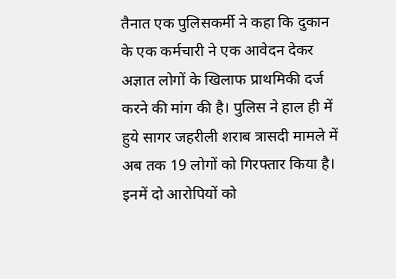तैनात एक पुलिसकर्मी ने कहा कि दुकान के एक कर्मचारी ने एक आवेदन देकर अज्ञात लोगों के खिलाफ प्राथमिकी दर्ज करने की मांग की है। पुलिस ने हाल ही में हुये सागर जहरीली शराब त्रासदी मामले में अब तक 19 लोगों को गिरफ्तार किया है। इनमें दो आरोपियों को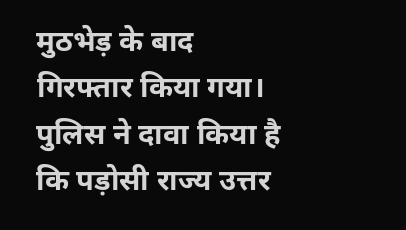मुठभेड़ के बाद गिरफ्तार किया गया। पुलिस ने दावा किया है कि पड़ोसी राज्य उत्तर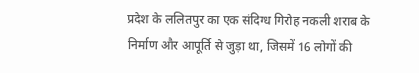प्रदेश के ललितपुर का एक संदिग्ध गिरोह नकली शराब के निर्माण और आपूर्ति से जुड़ा था, जिसमें 16 लोगों की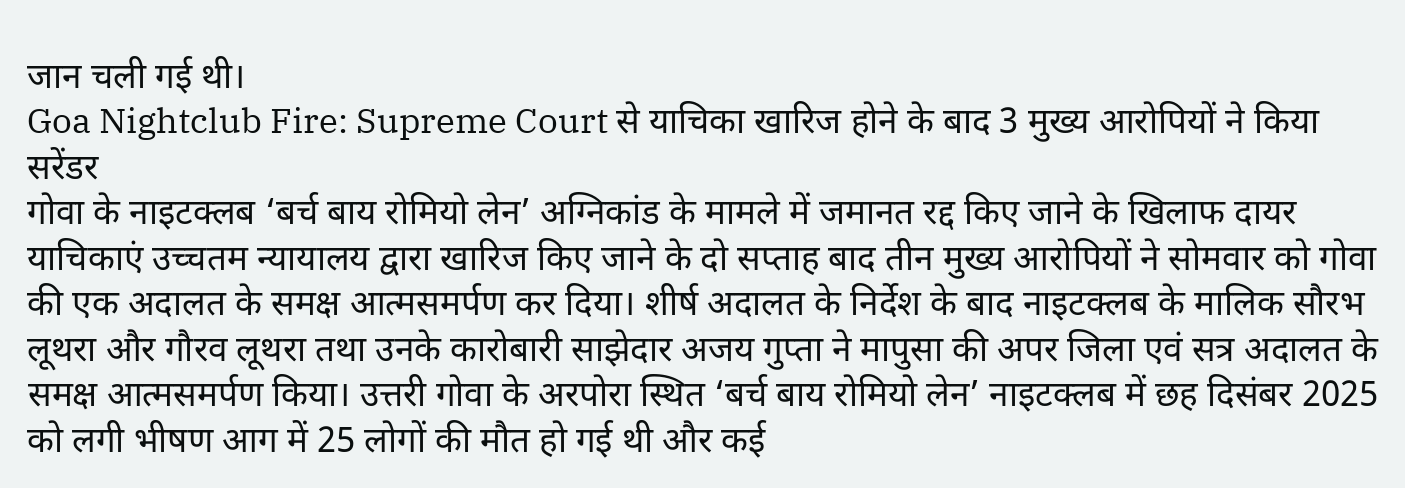जान चली गई थी।
Goa Nightclub Fire: Supreme Court से याचिका खारिज होने के बाद 3 मुख्य आरोपियों ने किया सरेंडर
गोवा के नाइटक्लब ‘बर्च बाय रोमियो लेन’ अग्निकांड के मामले में जमानत रद्द किए जाने के खिलाफ दायर याचिकाएं उच्चतम न्यायालय द्वारा खारिज किए जाने के दो सप्ताह बाद तीन मुख्य आरोपियों ने सोमवार को गोवा की एक अदालत के समक्ष आत्मसमर्पण कर दिया। शीर्ष अदालत के निर्देश के बाद नाइटक्लब के मालिक सौरभ लूथरा और गौरव लूथरा तथा उनके कारोबारी साझेदार अजय गुप्ता ने मापुसा की अपर जिला एवं सत्र अदालत के समक्ष आत्मसमर्पण किया। उत्तरी गोवा के अरपोरा स्थित ‘बर्च बाय रोमियो लेन’ नाइटक्लब में छह दिसंबर 2025 को लगी भीषण आग में 25 लोगों की मौत हो गई थी और कई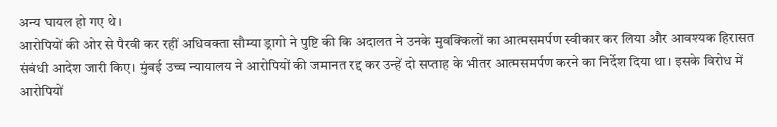अन्य घायल हो गए थे।
आरोपियों की ओर से पैरवी कर रहीं अधिवक्ता सौम्या ड्रागो ने पुष्टि की कि अदालत ने उनके मुवक्किलों का आत्मसमर्पण स्वीकार कर लिया और आवश्यक हिरासत संबंधी आदेश जारी किए। मुंबई उच्च न्यायालय ने आरोपियों की जमानत रद्द कर उन्हें दो सप्ताह के भीतर आत्मसमर्पण करने का निर्देश दिया था। इसके विरोध में आरोपियों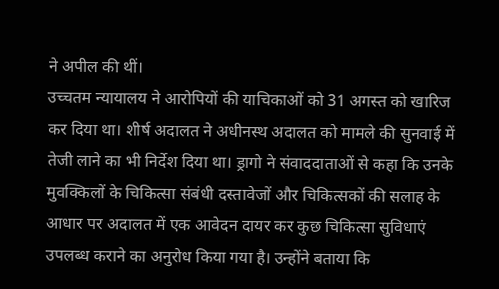ने अपील की थीं।
उच्चतम न्यायालय ने आरोपियों की याचिकाओं को 31 अगस्त को खारिज कर दिया था। शीर्ष अदालत ने अधीनस्थ अदालत को मामले की सुनवाई में तेजी लाने का भी निर्देश दिया था। ड्रागो ने संवाददाताओं से कहा कि उनके मुवक्किलों के चिकित्सा संबंधी दस्तावेजों और चिकित्सकों की सलाह के आधार पर अदालत में एक आवेदन दायर कर कुछ चिकित्सा सुविधाएं उपलब्ध कराने का अनुरोध किया गया है। उन्होंने बताया कि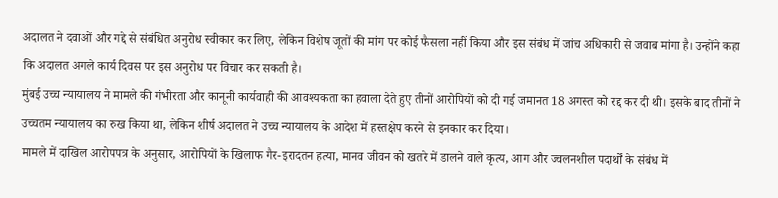अदालत ने दवाओं और गद्दे से संबंधित अनुरोध स्वीकार कर लिए, लेकिन विशेष जूतों की मांग पर कोई फैसला नहीं किया और इस संबंध में जांच अधिकारी से जवाब मांगा है। उन्होंने कहा कि अदालत अगले कार्य दिवस पर इस अनुरोध पर विचार कर सकती है।
मुंबई उच्च न्यायालय ने मामले की गंभीरता और कानूनी कार्यवाही की आवश्यकता का हवाला देते हुए तीनों आरोपियों को दी गई जमानत 18 अगस्त को रद्द कर दी थी। इसके बाद तीनों ने उच्चतम न्यायालय का रुख किया था, लेकिन शीर्ष अदालत ने उच्च न्यायालय के आदेश में हस्तक्षेप करने से इनकार कर दिया।
मामले में दाखिल आरोपपत्र के अनुसार, आरोपियों के खिलाफ गैर-इरादतन हत्या, मानव जीवन को खतरे में डालने वाले कृत्य, आग और ज्वलनशील पदार्थों के संबंध में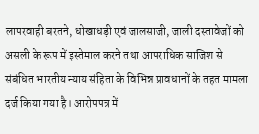लापरवाही बरतने, धोखाधड़ी एवं जालसाजी, जाली दस्तावेजों को असली के रूप में इस्तेमाल करने तथा आपराधिक साजिश से संबंधित भारतीय न्याय संहिता के विभिन्न प्रावधानों के तहत मामला दर्ज किया गया है। आरोपपत्र में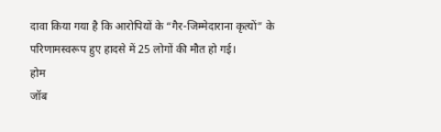दावा किया गया है कि आरोपियों के “गैर-जिम्मेदाराना कृत्यों” के परिणामस्वरूप हुए हादसे में 25 लोगों की मौत हो गई।
होम
जॉब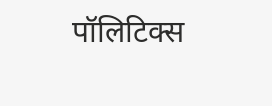पॉलिटिक्स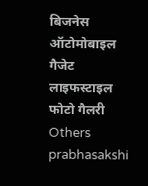बिजनेस
ऑटोमोबाइल
गैजेट
लाइफस्टाइल
फोटो गैलरी
Others
prabhasakshi